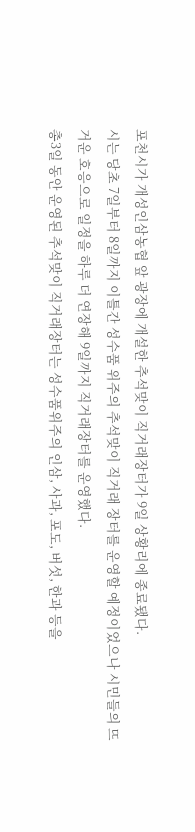포천시가 개성인삼농협 앞 광장에 개설한 추석맞이 직거래장터가 9일 상황리에 종료됐다.
시는 당초 7일부터 8일까지 이틀간 성수품 위주의 추석맞이 직거래 장터를 운영할 예정이었으나 시민들의 뜨거운 호응으로 일정을 하루 더 연장해 9일까지 직거래장터를 운영했다.
총3일 동안 운영된 추석맞이 직거래장터는 성수품위주의 인삼, 사과, 포도, 버섯, 한과 등을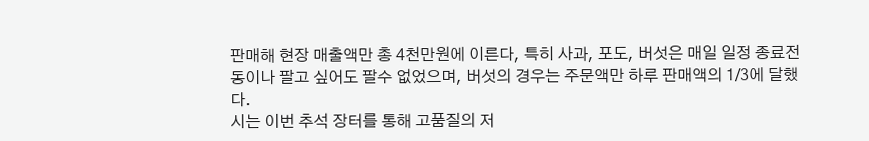판매해 현장 매출액만 총 4천만원에 이른다, 특히 사과, 포도, 버섯은 매일 일정 종료전 동이나 팔고 싶어도 팔수 없었으며, 버섯의 경우는 주문액만 하루 판매액의 1/3에 달했다.
시는 이번 추석 장터를 통해 고품질의 저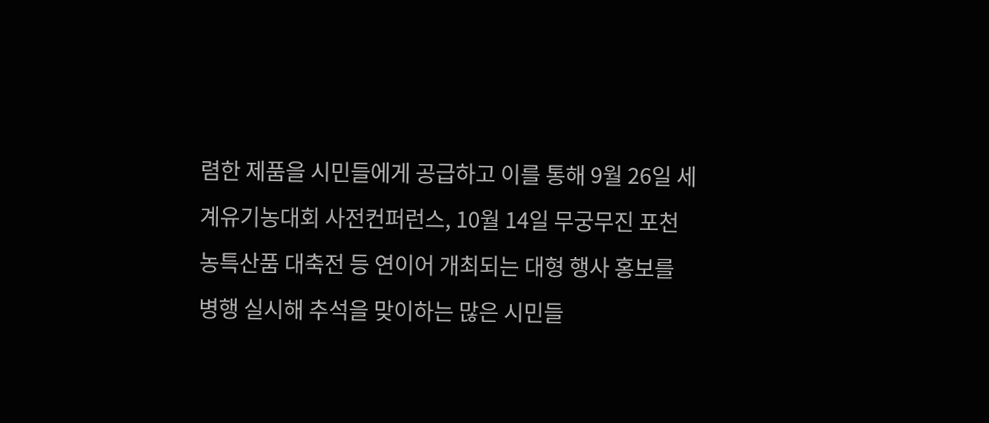렴한 제품을 시민들에게 공급하고 이를 통해 9월 26일 세계유기농대회 사전컨퍼런스, 10월 14일 무궁무진 포천 농특산품 대축전 등 연이어 개최되는 대형 행사 홍보를 병행 실시해 추석을 맞이하는 많은 시민들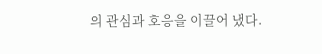의 관심과 호응을 이끌어 냈다.